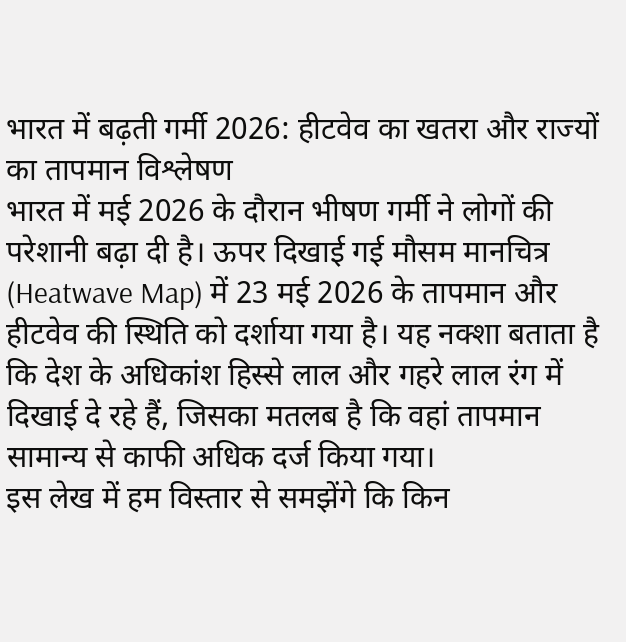भारत में बढ़ती गर्मी 2026: हीटवेव का खतरा और राज्यों का तापमान विश्लेषण
भारत में मई 2026 के दौरान भीषण गर्मी ने लोगों की परेशानी बढ़ा दी है। ऊपर दिखाई गई मौसम मानचित्र (Heatwave Map) में 23 मई 2026 के तापमान और हीटवेव की स्थिति को दर्शाया गया है। यह नक्शा बताता है कि देश के अधिकांश हिस्से लाल और गहरे लाल रंग में दिखाई दे रहे हैं, जिसका मतलब है कि वहां तापमान सामान्य से काफी अधिक दर्ज किया गया।
इस लेख में हम विस्तार से समझेंगे कि किन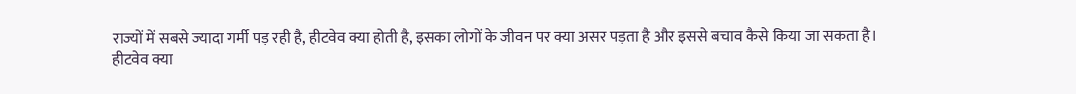राज्यों में सबसे ज्यादा गर्मी पड़ रही है, हीटवेव क्या होती है, इसका लोगों के जीवन पर क्या असर पड़ता है और इससे बचाव कैसे किया जा सकता है।
हीटवेव क्या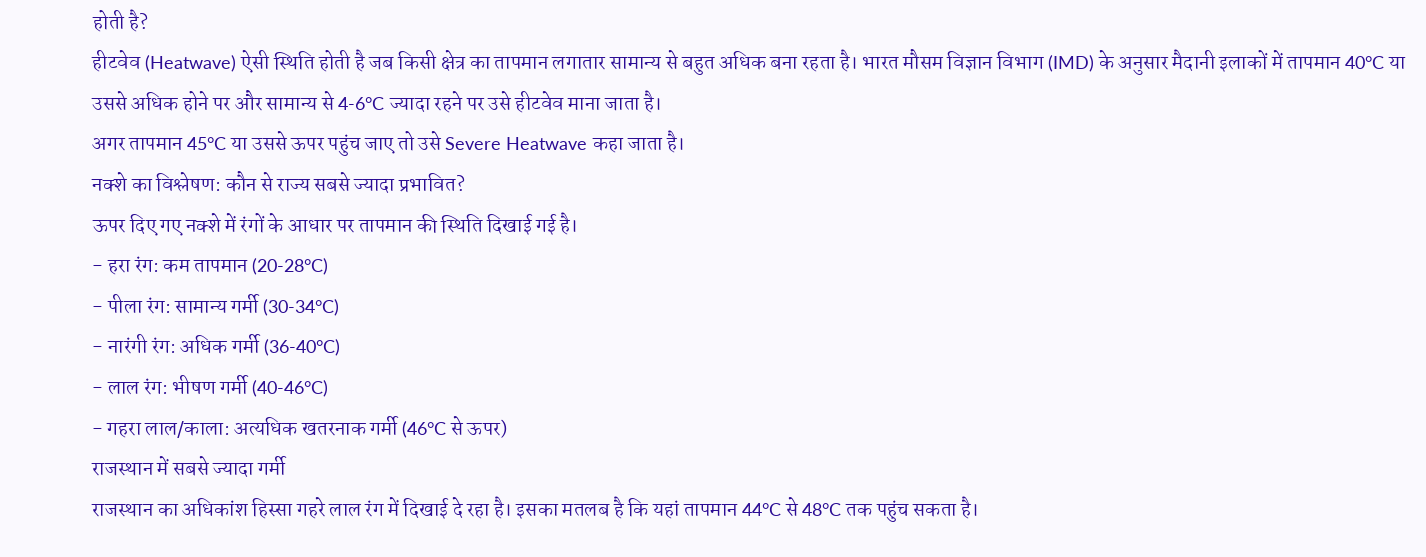होती है?
हीटवेव (Heatwave) ऐसी स्थिति होती है जब किसी क्षेत्र का तापमान लगातार सामान्य से बहुत अधिक बना रहता है। भारत मौसम विज्ञान विभाग (IMD) के अनुसार मैदानी इलाकों में तापमान 40°C या उससे अधिक होने पर और सामान्य से 4-6°C ज्यादा रहने पर उसे हीटवेव माना जाता है।
अगर तापमान 45°C या उससे ऊपर पहुंच जाए तो उसे Severe Heatwave कहा जाता है।
नक्शे का विश्लेषण: कौन से राज्य सबसे ज्यादा प्रभावित?
ऊपर दिए गए नक्शे में रंगों के आधार पर तापमान की स्थिति दिखाई गई है।
- हरा रंग: कम तापमान (20-28°C)
- पीला रंग: सामान्य गर्मी (30-34°C)
- नारंगी रंग: अधिक गर्मी (36-40°C)
- लाल रंग: भीषण गर्मी (40-46°C)
- गहरा लाल/काला: अत्यधिक खतरनाक गर्मी (46°C से ऊपर)
राजस्थान में सबसे ज्यादा गर्मी
राजस्थान का अधिकांश हिस्सा गहरे लाल रंग में दिखाई दे रहा है। इसका मतलब है कि यहां तापमान 44°C से 48°C तक पहुंच सकता है।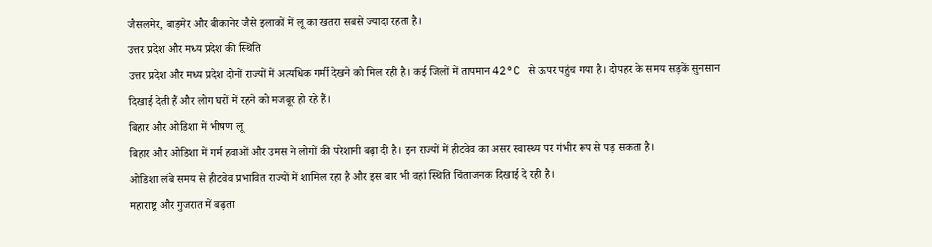जैसलमेर, बाड़मेर और बीकानेर जैसे इलाकों में लू का खतरा सबसे ज्यादा रहता है।
उत्तर प्रदेश और मध्य प्रदेश की स्थिति
उत्तर प्रदेश और मध्य प्रदेश दोनों राज्यों में अत्यधिक गर्मी देखने को मिल रही है। कई जिलों में तापमान 42°C से ऊपर पहुंच गया है। दोपहर के समय सड़कें सुनसान दिखाई देती हैं और लोग घरों में रहने को मजबूर हो रहे हैं।
बिहार और ओडिशा में भीषण लू
बिहार और ओडिशा में गर्म हवाओं और उमस ने लोगों की परेशानी बढ़ा दी है। इन राज्यों में हीटवेव का असर स्वास्थ्य पर गंभीर रूप से पड़ सकता है।
ओडिशा लंबे समय से हीटवेव प्रभावित राज्यों में शामिल रहा है और इस बार भी वहां स्थिति चिंताजनक दिखाई दे रही है।
महाराष्ट्र और गुजरात में बढ़ता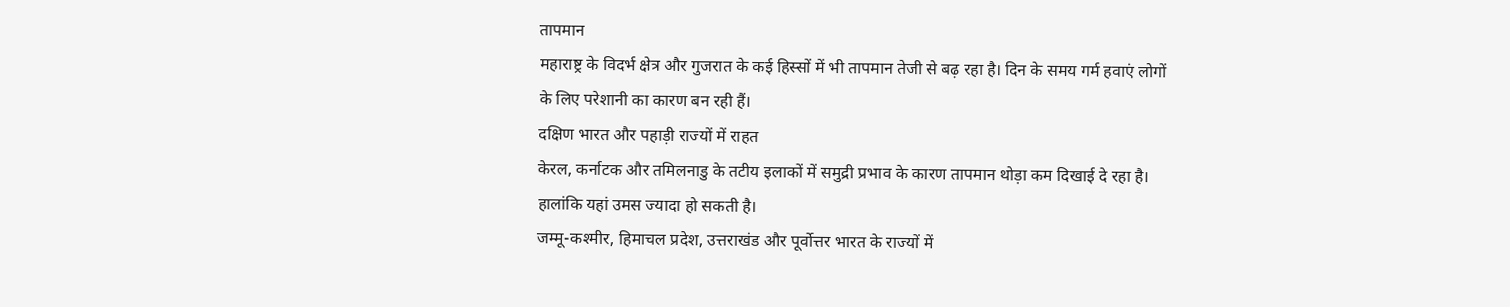तापमान
महाराष्ट्र के विदर्भ क्षेत्र और गुजरात के कई हिस्सों में भी तापमान तेजी से बढ़ रहा है। दिन के समय गर्म हवाएं लोगों के लिए परेशानी का कारण बन रही हैं।
दक्षिण भारत और पहाड़ी राज्यों में राहत
केरल, कर्नाटक और तमिलनाडु के तटीय इलाकों में समुद्री प्रभाव के कारण तापमान थोड़ा कम दिखाई दे रहा है। हालांकि यहां उमस ज्यादा हो सकती है।
जम्मू-कश्मीर, हिमाचल प्रदेश, उत्तराखंड और पूर्वोत्तर भारत के राज्यों में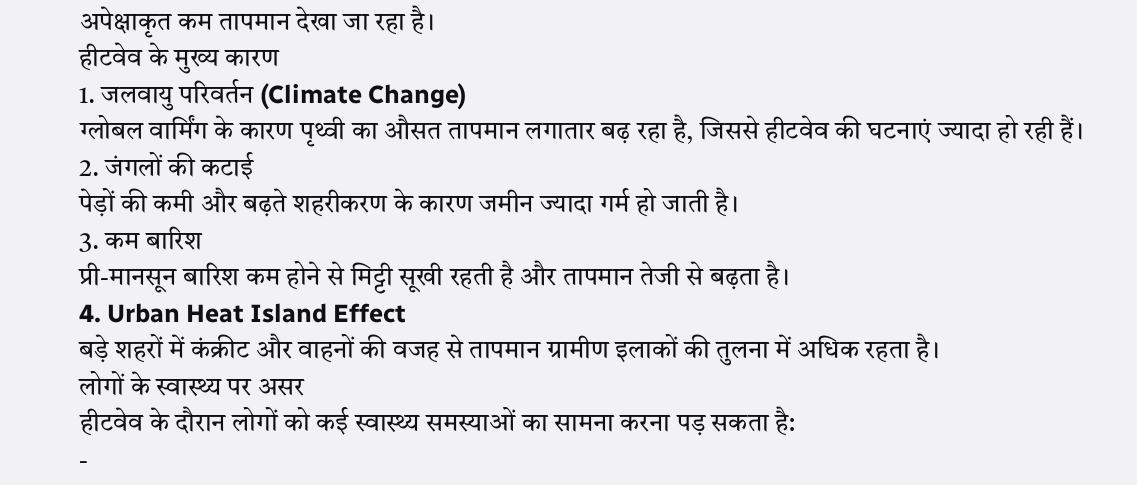अपेक्षाकृत कम तापमान देखा जा रहा है।
हीटवेव के मुख्य कारण
1. जलवायु परिवर्तन (Climate Change)
ग्लोबल वार्मिंग के कारण पृथ्वी का औसत तापमान लगातार बढ़ रहा है, जिससे हीटवेव की घटनाएं ज्यादा हो रही हैं।
2. जंगलों की कटाई
पेड़ों की कमी और बढ़ते शहरीकरण के कारण जमीन ज्यादा गर्म हो जाती है।
3. कम बारिश
प्री-मानसून बारिश कम होने से मिट्टी सूखी रहती है और तापमान तेजी से बढ़ता है।
4. Urban Heat Island Effect
बड़े शहरों में कंक्रीट और वाहनों की वजह से तापमान ग्रामीण इलाकों की तुलना में अधिक रहता है।
लोगों के स्वास्थ्य पर असर
हीटवेव के दौरान लोगों को कई स्वास्थ्य समस्याओं का सामना करना पड़ सकता है:
-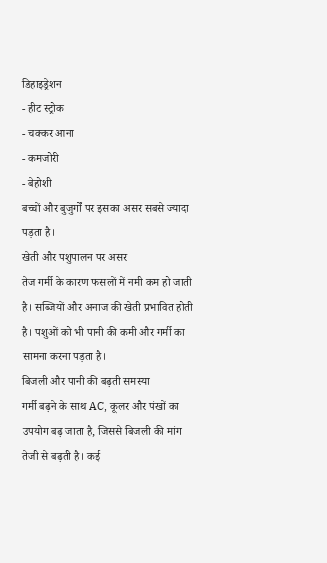डिहाइड्रेशन
- हीट स्ट्रोक
- चक्कर आना
- कमजोरी
- बेहोशी
बच्चों और बुजुर्गों पर इसका असर सबसे ज्यादा पड़ता है।
खेती और पशुपालन पर असर
तेज गर्मी के कारण फसलों में नमी कम हो जाती है। सब्जियों और अनाज की खेती प्रभावित होती है। पशुओं को भी पानी की कमी और गर्मी का सामना करना पड़ता है।
बिजली और पानी की बढ़ती समस्या
गर्मी बढ़ने के साथ AC, कूलर और पंखों का उपयोग बढ़ जाता है, जिससे बिजली की मांग तेजी से बढ़ती है। कई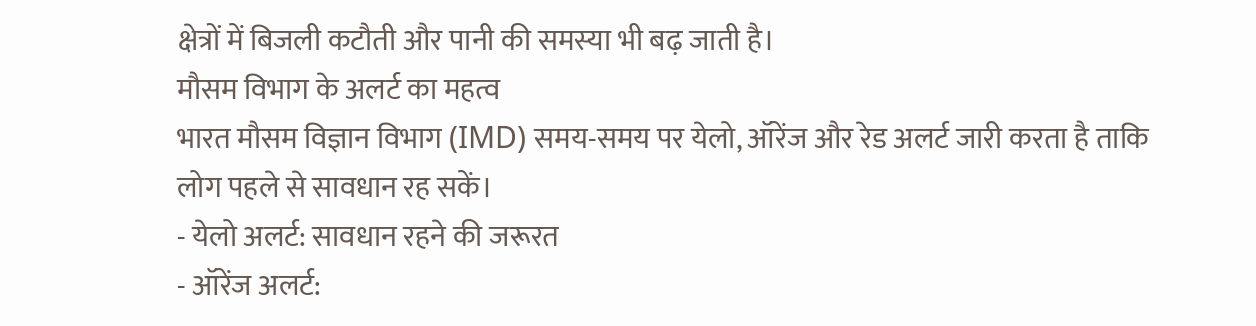क्षेत्रों में बिजली कटौती और पानी की समस्या भी बढ़ जाती है।
मौसम विभाग के अलर्ट का महत्व
भारत मौसम विज्ञान विभाग (IMD) समय-समय पर येलो, ऑरेंज और रेड अलर्ट जारी करता है ताकि लोग पहले से सावधान रह सकें।
- येलो अलर्ट: सावधान रहने की जरूरत
- ऑरेंज अलर्ट: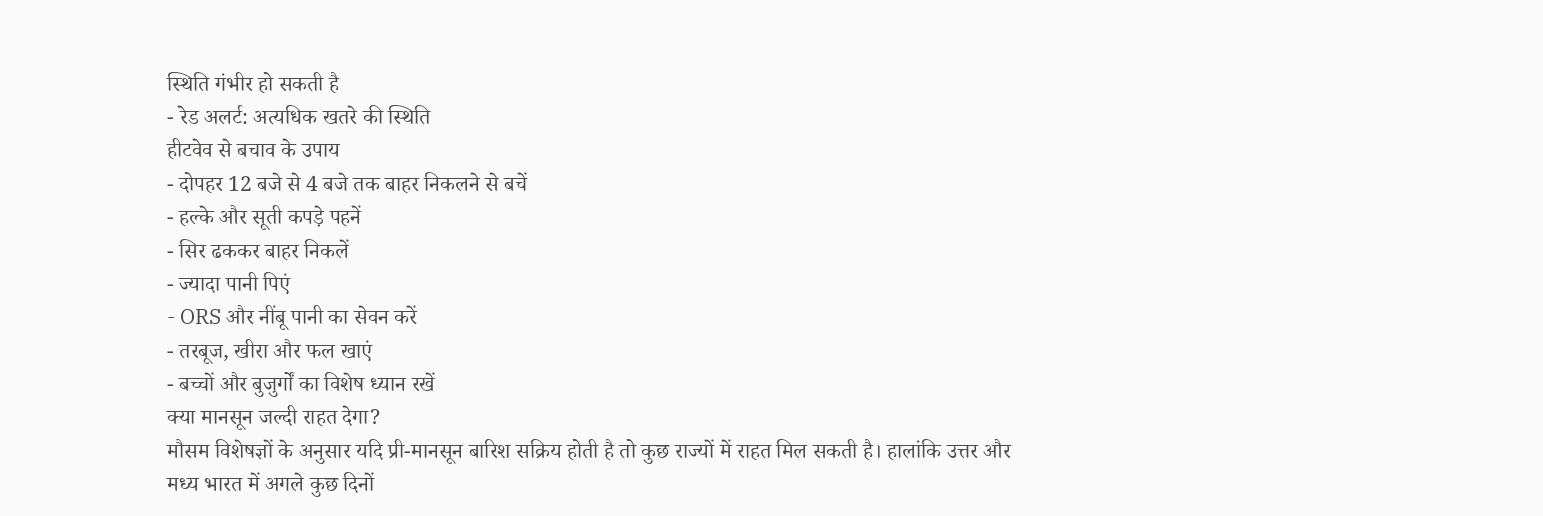स्थिति गंभीर हो सकती है
- रेड अलर्ट: अत्यधिक खतरे की स्थिति
हीटवेव से बचाव के उपाय
- दोपहर 12 बजे से 4 बजे तक बाहर निकलने से बचें
- हल्के और सूती कपड़े पहनें
- सिर ढककर बाहर निकलें
- ज्यादा पानी पिएं
- ORS और नींबू पानी का सेवन करें
- तरबूज, खीरा और फल खाएं
- बच्चों और बुजुर्गों का विशेष ध्यान रखें
क्या मानसून जल्दी राहत देगा?
मौसम विशेषज्ञों के अनुसार यदि प्री-मानसून बारिश सक्रिय होती है तो कुछ राज्यों में राहत मिल सकती है। हालांकि उत्तर और मध्य भारत में अगले कुछ दिनों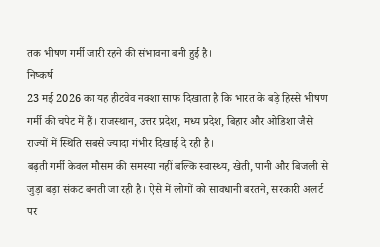तक भीषण गर्मी जारी रहने की संभावना बनी हुई है।
निष्कर्ष
23 मई 2026 का यह हीटवेव नक्शा साफ दिखाता है कि भारत के बड़े हिस्से भीषण गर्मी की चपेट में हैं। राजस्थान, उत्तर प्रदेश, मध्य प्रदेश, बिहार और ओडिशा जैसे राज्यों में स्थिति सबसे ज्यादा गंभीर दिखाई दे रही है।
बढ़ती गर्मी केवल मौसम की समस्या नहीं बल्कि स्वास्थ्य, खेती, पानी और बिजली से जुड़ा बड़ा संकट बनती जा रही है। ऐसे में लोगों को सावधानी बरतने, सरकारी अलर्ट पर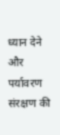ध्यान देने और पर्यावरण संरक्षण की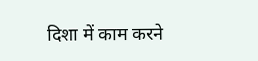दिशा में काम करने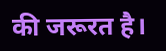की जरूरत है।